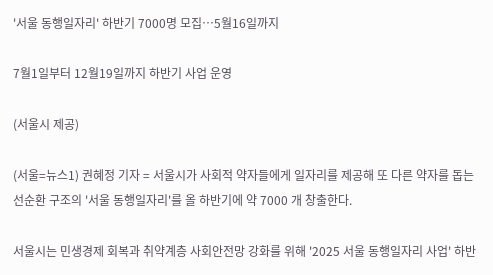'서울 동행일자리' 하반기 7000명 모집…5월16일까지

7월1일부터 12월19일까지 하반기 사업 운영

(서울시 제공)

(서울=뉴스1) 권혜정 기자 = 서울시가 사회적 약자들에게 일자리를 제공해 또 다른 약자를 돕는 선순환 구조의 '서울 동행일자리'를 올 하반기에 약 7000 개 창출한다.

서울시는 민생경제 회복과 취약계층 사회안전망 강화를 위해 '2025 서울 동행일자리 사업' 하반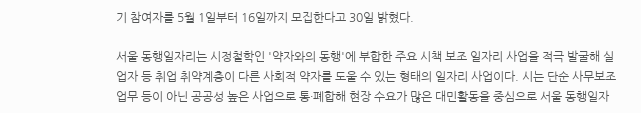기 참여자를 5월 1일부터 16일까지 모집한다고 30일 밝혔다.

서울 동행일자리는 시정철학인 '약자와의 동행'에 부합한 주요 시책 보조 일자리 사업을 적극 발굴해 실업자 등 취업 취약계층이 다른 사회적 약자를 도울 수 있는 형태의 일자리 사업이다. 시는 단순 사무보조 업무 등이 아닌 공공성 높은 사업으로 통·폐합해 현장 수요가 많은 대민활동을 중심으로 서울 동행일자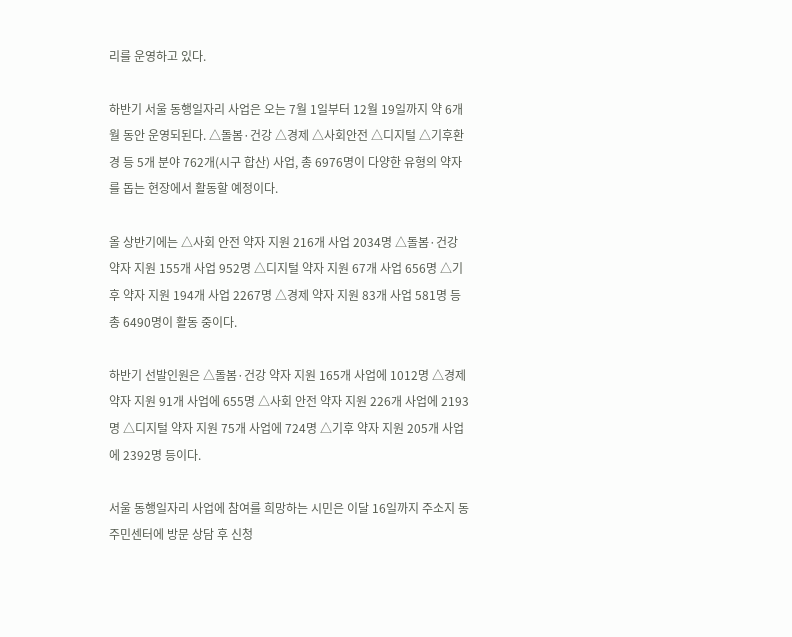리를 운영하고 있다.

하반기 서울 동행일자리 사업은 오는 7월 1일부터 12월 19일까지 약 6개월 동안 운영되된다. △돌봄·건강 △경제 △사회안전 △디지털 △기후환경 등 5개 분야 762개(시구 합산) 사업, 총 6976명이 다양한 유형의 약자를 돕는 현장에서 활동할 예정이다.

올 상반기에는 △사회 안전 약자 지원 216개 사업 2034명 △돌봄·건강 약자 지원 155개 사업 952명 △디지털 약자 지원 67개 사업 656명 △기후 약자 지원 194개 사업 2267명 △경제 약자 지원 83개 사업 581명 등 총 6490명이 활동 중이다.

하반기 선발인원은 △돌봄·건강 약자 지원 165개 사업에 1012명 △경제 약자 지원 91개 사업에 655명 △사회 안전 약자 지원 226개 사업에 2193명 △디지털 약자 지원 75개 사업에 724명 △기후 약자 지원 205개 사업에 2392명 등이다.

서울 동행일자리 사업에 참여를 희망하는 시민은 이달 16일까지 주소지 동주민센터에 방문 상담 후 신청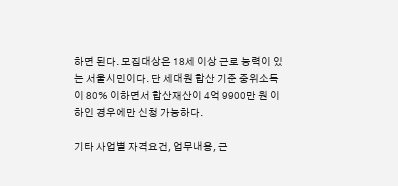하면 된다. 모집대상은 18세 이상 근로 능력이 있는 서울시민이다. 단 세대원 합산 기준 중위소득이 80% 이하면서 합산재산이 4억 9900만 원 이하인 경우에만 신청 가능하다.

기타 사업별 자격요건, 업무내용, 근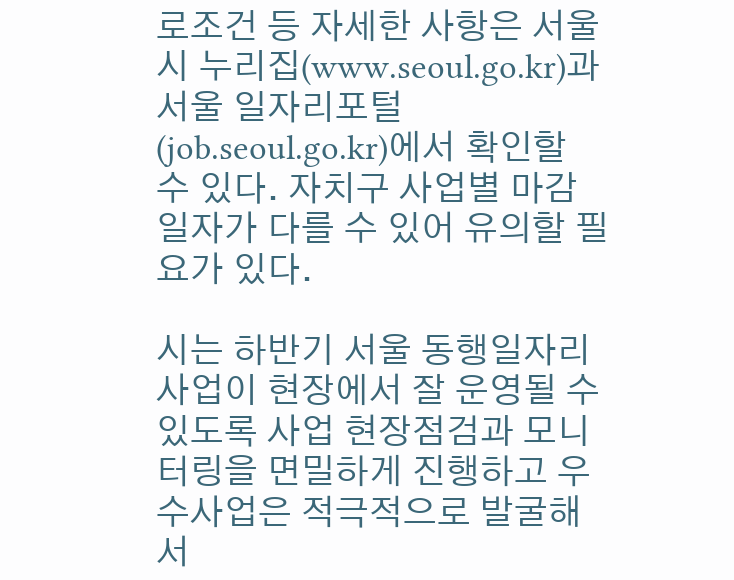로조건 등 자세한 사항은 서울시 누리집(www.seoul.go.kr)과 서울 일자리포털(job.seoul.go.kr)에서 확인할 수 있다. 자치구 사업별 마감 일자가 다를 수 있어 유의할 필요가 있다.

시는 하반기 서울 동행일자리 사업이 현장에서 잘 운영될 수 있도록 사업 현장점검과 모니터링을 면밀하게 진행하고 우수사업은 적극적으로 발굴해서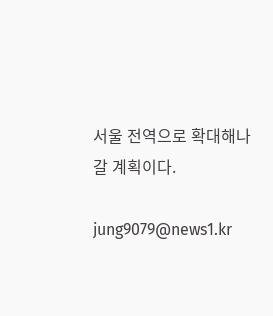서울 전역으로 확대해나갈 계획이다.

jung9079@news1.kr